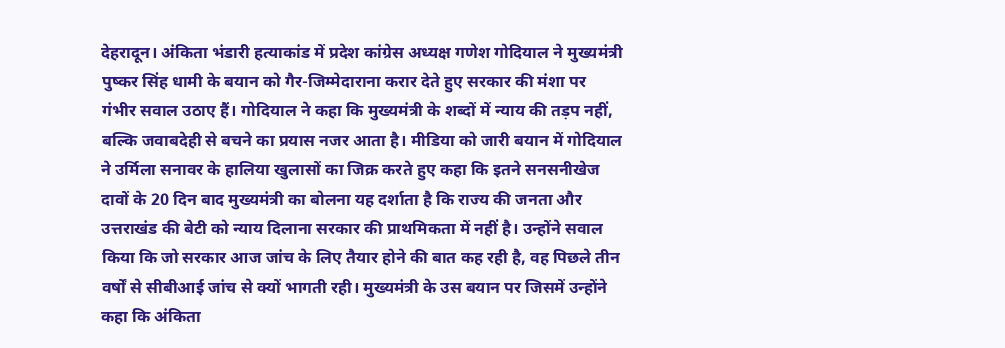देहरादून। अंकिता भंडारी हत्याकांड में प्रदेश कांग्रेस अध्यक्ष गणेश गोदियाल ने मुख्यमंत्री पुष्कर सिंह धामी के बयान को गैर-जिम्मेदाराना करार देते हुए सरकार की मंशा पर गंभीर सवाल उठाए हैं। गोदियाल ने कहा कि मुख्यमंत्री के शब्दों में न्याय की तड़प नहीं, बल्कि जवाबदेही से बचने का प्रयास नजर आता है। मीडिया को जारी बयान में गोदियाल ने उर्मिला सनावर के हालिया खुलासों का जिक्र करते हुए कहा कि इतने सनसनीखेज दावों के 20 दिन बाद मुख्यमंत्री का बोलना यह दर्शाता है कि राज्य की जनता और उत्तराखंड की बेटी को न्याय दिलाना सरकार की प्राथमिकता में नहीं है। उन्होंने सवाल किया कि जो सरकार आज जांच के लिए तैयार होने की बात कह रही है, वह पिछले तीन वर्षों से सीबीआई जांच से क्यों भागती रही। मुख्यमंत्री के उस बयान पर जिसमें उन्होंने कहा कि अंकिता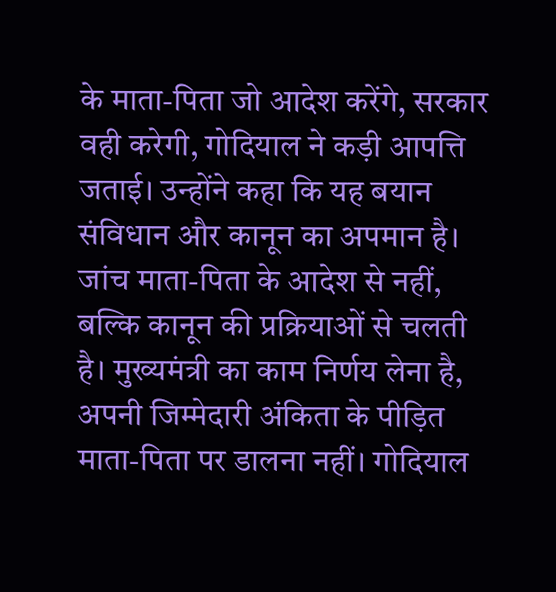के माता-पिता जो आदेश करेंगे, सरकार वही करेगी, गोदियाल ने कड़ी आपत्ति जताई। उन्होंने कहा कि यह बयान संविधान और कानून का अपमान है। जांच माता-पिता के आदेश से नहीं, बल्कि कानून की प्रक्रियाओं से चलती है। मुख्यमंत्री का काम निर्णय लेना है, अपनी जिम्मेदारी अंकिता के पीड़ित माता-पिता पर डालना नहीं। गोदियाल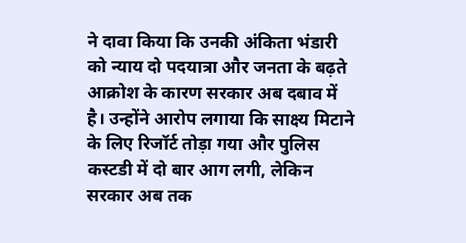ने दावा किया कि उनकी अंकिता भंडारी को न्याय दो पदयात्रा और जनता के बढ़ते आक्रोश के कारण सरकार अब दबाव में है। उन्होंने आरोप लगाया कि साक्ष्य मिटाने के लिए रिजॉर्ट तोड़ा गया और पुलिस कस्टडी में दो बार आग लगी, लेकिन सरकार अब तक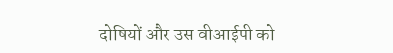दोषियों और उस वीआईपी को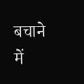बचाने में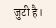जुटी है।